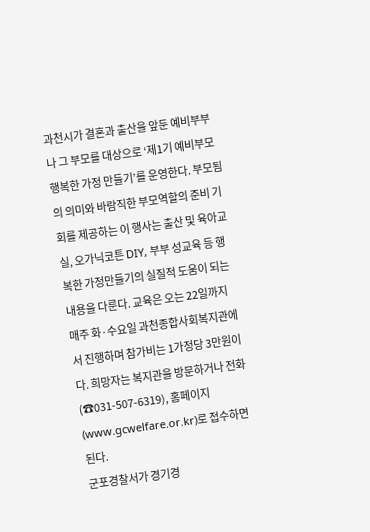과천시가 결혼과 출산을 앞둔 예비부부나 그 부모를 대상으로 ‘제1기 예비부모 행복한 가정 만들기’를 운영한다. 부모됨의 의미와 바람직한 부모역할의 준비 기회를 제공하는 이 행사는 출산 및 육아교실, 오가닉코튼 DIY, 부부 성교육 등 행복한 가정만들기의 실질적 도움이 되는 내용을 다룬다. 교육은 오는 22일까지 매주 화·수요일 과천종합사회복지관에서 진행하며 참가비는 1가정당 3만원이다. 희망자는 복지관을 방문하거나 전화(☎031-507-6319), 홈페이지(www.gcwelfare.or.kr)로 접수하면 된다.
군포경찰서가 경기경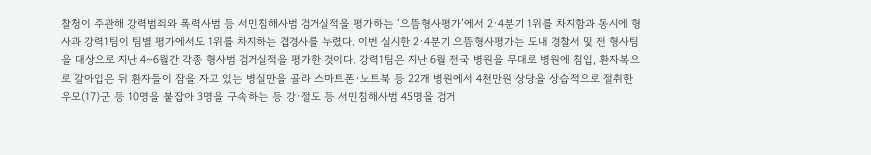찰청이 주관해 강력범죄와 폭력사범 등 서민침해사범 검거실적을 평가하는 ‘으뜸형사평가’에서 2·4분기 1위를 차지함과 동시에 형사과 강력1팀이 팀별 평가에서도 1위를 차지하는 겹경사를 누렸다. 이번 실시한 2·4분기 으뜸형사평가는 도내 경찰서 및 전 형사팀을 대상으로 지난 4~6월간 각종 형사범 검거실적을 평가한 것이다. 강력1팀은 지난 6월 전국 병원을 무대로 병원에 침입, 환자복으로 갈아입은 뒤 환자들이 잠을 자고 있는 병실만을 골라 스마트폰·노트북 등 22개 병원에서 4천만원 상당을 상습적으로 절취한 우모(17)군 등 10명을 붙잡아 3명을 구속하는 등 강·절도 등 서민침해사범 45명을 검거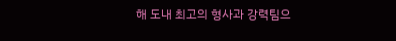해 도내 최고의 형사과 강력팀으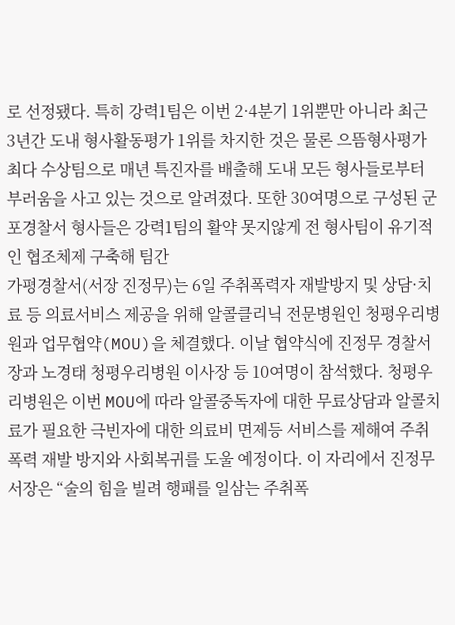로 선정됐다. 특히 강력1팀은 이번 2·4분기 1위뿐만 아니라 최근 3년간 도내 형사활동평가 1위를 차지한 것은 물론 으뜸형사평가 최다 수상팀으로 매년 특진자를 배출해 도내 모든 형사들로부터 부러움을 사고 있는 것으로 알려졌다. 또한 30여명으로 구성된 군포경찰서 형사들은 강력1팀의 활약 못지않게 전 형사팀이 유기적인 협조체제 구축해 팀간
가평경찰서(서장 진정무)는 6일 주취폭력자 재발방지 및 상담·치료 등 의료서비스 제공을 위해 알콜클리닉 전문병원인 청평우리병원과 업무협약(MOU)을 체결했다. 이날 협약식에 진정무 경찰서장과 노경태 청평우리병원 이사장 등 10여명이 참석했다. 청평우리병원은 이번 MOU에 따라 알콜중독자에 대한 무료상담과 알콜치료가 필요한 극빈자에 대한 의료비 면제등 서비스를 제해여 주취폭력 재발 방지와 사회복귀를 도울 예정이다. 이 자리에서 진정무 서장은 “술의 힘을 빌려 행패를 일삼는 주취폭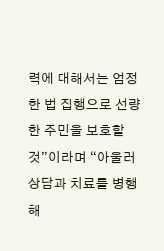력에 대해서는 엄정한 법 집행으로 선량한 주민을 보호할 것”이라며 “아울러 상담과 치료를 병행해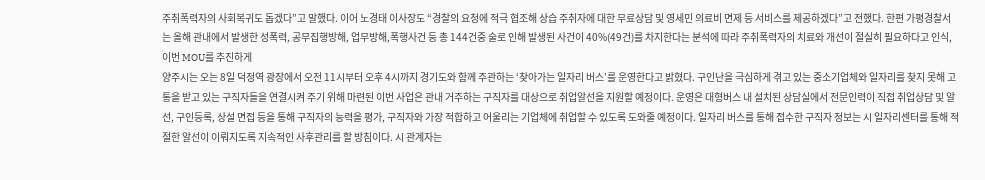주취폭력자의 사회복귀도 돕겠다”고 말했다. 이어 노경태 이사장도 “경찰의 요청에 적극 협조해 상습 주취자에 대한 무료상담 및 영세민 의료비 면제 등 서비스를 제공하겠다”고 전했다. 한편 가평경찰서는 올해 관내에서 발생한 성폭력, 공무집행방해, 업무방해,폭행사건 등 총 144건중 술로 인해 발생된 사건이 40%(49건)를 차지한다는 분석에 따라 주취폭력자의 치료와 개선이 절실히 필요하다고 인식, 이번 MOU를 추진하게
양주시는 오는 8일 덕정역 광장에서 오전 11시부터 오후 4시까지 경기도와 함께 주관하는 ‘찾아가는 일자리 버스’를 운영한다고 밝혔다. 구인난을 극심하게 겪고 있는 중소기업체와 일자리를 찾지 못해 고통을 받고 있는 구직자들을 연결시켜 주기 위해 마련된 이번 사업은 관내 거주하는 구직자를 대상으로 취업알선을 지원할 예정이다. 운영은 대형버스 내 설치된 상담실에서 전문인력이 직접 취업상담 및 알선, 구인등록, 상설 면접 등을 통해 구직자의 능력을 평가, 구직자와 가장 적합하고 어울리는 기업체에 취업할 수 있도록 도와줄 예정이다. 일자리 버스를 통해 접수한 구직자 정보는 시 일자리센터를 통해 적절한 알선이 이뤄지도록 지속적인 사후관리를 할 방침이다. 시 관계자는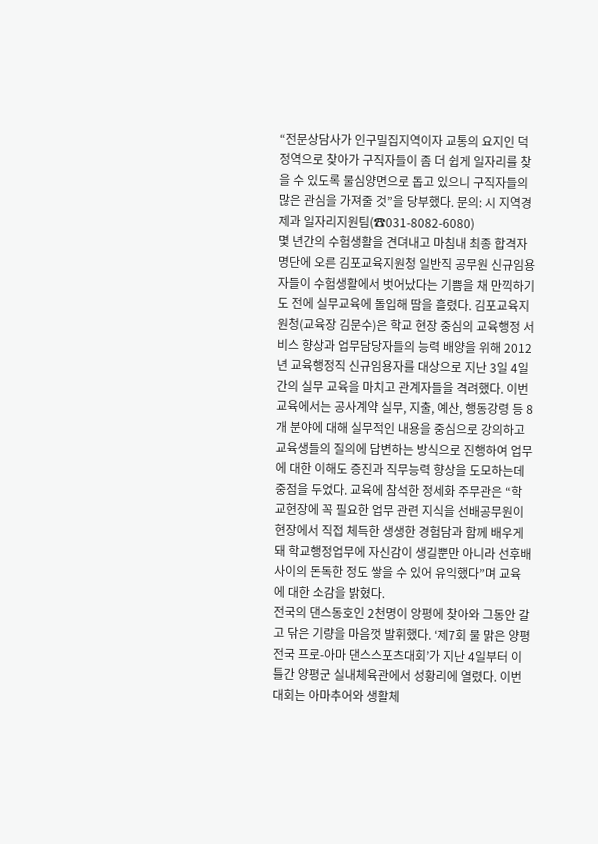“전문상담사가 인구밀집지역이자 교통의 요지인 덕정역으로 찾아가 구직자들이 좀 더 쉽게 일자리를 찾을 수 있도록 물심양면으로 돕고 있으니 구직자들의 많은 관심을 가져줄 것”을 당부했다. 문의: 시 지역경제과 일자리지원팀(☎031-8082-6080)
몇 년간의 수험생활을 견뎌내고 마침내 최종 합격자 명단에 오른 김포교육지원청 일반직 공무원 신규임용자들이 수험생활에서 벗어났다는 기쁨을 채 만끽하기도 전에 실무교육에 돌입해 땀을 흘렸다. 김포교육지원청(교육장 김문수)은 학교 현장 중심의 교육행정 서비스 향상과 업무담당자들의 능력 배양을 위해 2012년 교육행정직 신규임용자를 대상으로 지난 3일 4일간의 실무 교육을 마치고 관계자들을 격려했다. 이번 교육에서는 공사계약 실무, 지출, 예산, 행동강령 등 8개 분야에 대해 실무적인 내용을 중심으로 강의하고 교육생들의 질의에 답변하는 방식으로 진행하여 업무에 대한 이해도 증진과 직무능력 향상을 도모하는데 중점을 두었다. 교육에 참석한 정세화 주무관은 “학교현장에 꼭 필요한 업무 관련 지식을 선배공무원이 현장에서 직접 체득한 생생한 경험담과 함께 배우게 돼 학교행정업무에 자신감이 생길뿐만 아니라 선후배 사이의 돈독한 정도 쌓을 수 있어 유익했다”며 교육에 대한 소감을 밝혔다.
전국의 댄스동호인 2천명이 앙평에 찾아와 그동안 갈고 닦은 기량을 마음껏 발휘했다. ‘제7회 물 맑은 양평 전국 프로-아마 댄스스포츠대회’가 지난 4일부터 이틀간 양평군 실내체육관에서 성황리에 열렸다. 이번 대회는 아마추어와 생활체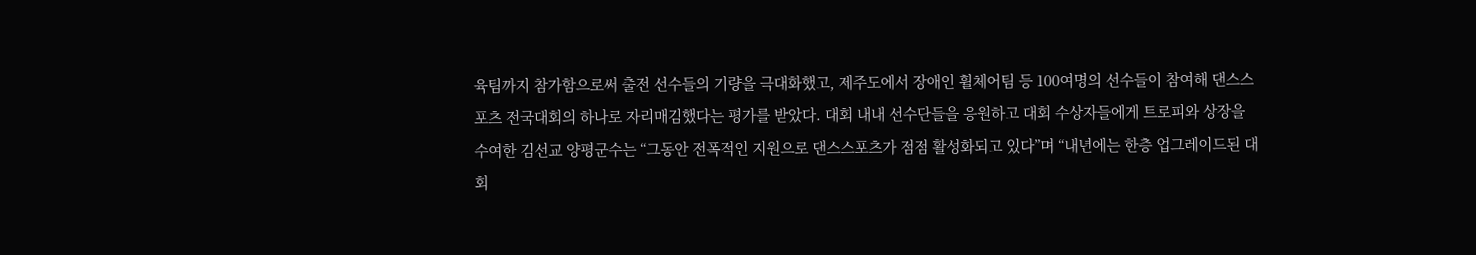육팀까지 참가함으로써 출전 선수들의 기량을 극대화했고, 제주도에서 장애인 휠체어팀 등 100여명의 선수들이 참여해 댄스스포츠 전국대회의 하나로 자리매김했다는 평가를 받았다. 대회 내내 선수단들을 응원하고 대회 수상자들에게 트로피와 상장을 수여한 김선교 양평군수는 “그동안 전폭적인 지원으로 댄스스포츠가 점점 활성화되고 있다”며 “내년에는 한층 업그레이드된 대회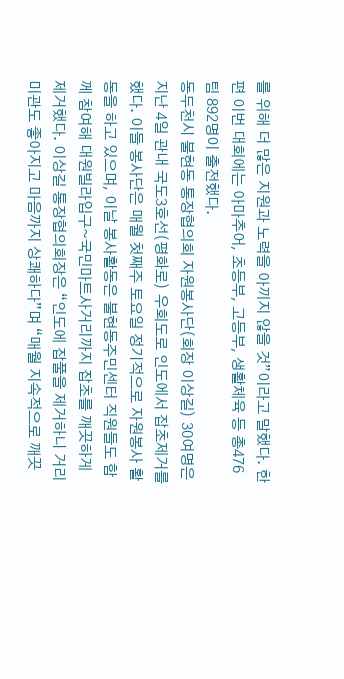를 위해 더 많은 지원과 노력을 아끼지 않을 것”이라고 말했다. 한편 이번 대회에는 아마추어, 초등부, 고등부, 생활체육 등 총476팀 892명이 출전했다.
동두천시 불현동 통장협의회 자원봉사단(회장 이상길) 30여명은 지난 4일 관내 국도3호선(평화로) 우회도로 인도에서 잡초제거를 했다. 이들 봉사단은 매월 첫째주 토요일 정기적으로 자원봉사 활동을 하고 있으며, 이날 봉사활동은 불현동주민센터 직원들도 함께 참여해 대원빌라입구~국민마트사거리까지 잡초를 깨끗하게 제거했다. 이상길 통장협의회장은 “인도에 잡풀을 제거하니 거리 미관도 좋아지고 마음까지 상쾌하다”며 “매월 지속적으로 깨끗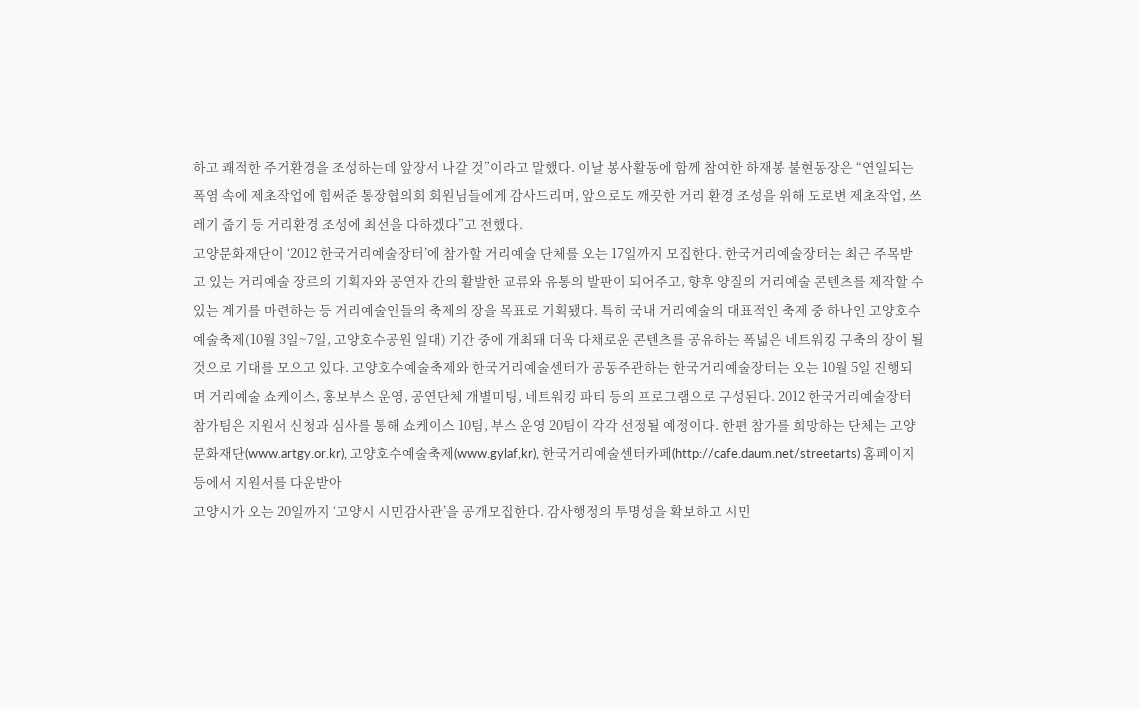하고 쾌적한 주거환경을 조성하는데 앞장서 나갈 것”이라고 말했다. 이날 봉사활동에 함께 참여한 하재봉 불현동장은 “연일되는 폭염 속에 제초작업에 힘써준 통장협의회 회원님들에게 감사드리며, 앞으로도 깨끗한 거리 환경 조성을 위해 도로변 제초작업, 쓰레기 줍기 등 거리환경 조성에 최선을 다하겠다”고 전했다.
고양문화재단이 ‘2012 한국거리예술장터’에 참가할 거리예술 단체를 오는 17일까지 모집한다. 한국거리예술장터는 최근 주목받고 있는 거리예술 장르의 기획자와 공연자 간의 활발한 교류와 유통의 발판이 되어주고, 향후 양질의 거리예술 콘텐츠를 제작할 수 있는 계기를 마련하는 등 거리예술인들의 축제의 장을 목표로 기획됐다. 특히 국내 거리예술의 대표적인 축제 중 하나인 고양호수예술축제(10월 3일~7일, 고양호수공원 일대) 기간 중에 개최돼 더욱 다채로운 콘텐츠를 공유하는 폭넓은 네트워킹 구축의 장이 될 것으로 기대를 모으고 있다. 고양호수예술축제와 한국거리예술센터가 공동주관하는 한국거리예술장터는 오는 10월 5일 진행되며 거리예술 쇼케이스, 홍보부스 운영, 공연단체 개별미팅, 네트워킹 파티 등의 프로그램으로 구성된다. 2012 한국거리예술장터 참가팀은 지원서 신청과 심사를 통해 쇼케이스 10팀, 부스 운영 20팀이 각각 선정될 예정이다. 한편 참가를 희망하는 단체는 고양문화재단(www.artgy.or.kr), 고양호수예술축제(www.gylaf,kr), 한국거리예술센터카페(http://cafe.daum.net/streetarts) 홈페이지 등에서 지원서를 다운받아
고양시가 오는 20일까지 ‘고양시 시민감사관’을 공개모집한다. 감사행정의 투명성을 확보하고 시민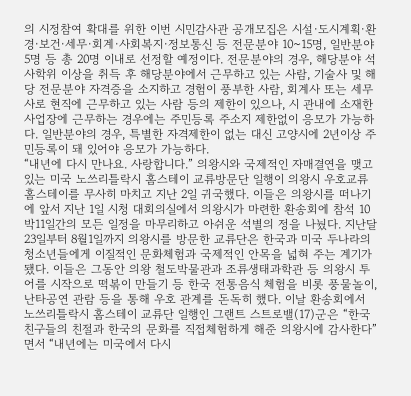의 시정참여 확대를 위한 이번 시민감사관 공개모집은 시설·도시계획·환경·보건·세무·회계·사회복지·정보통신 등 전문분야 10~15명, 일반분야 5명 등 총 20명 이내로 선정할 예정이다. 전문분야의 경우, 해당분야 석사학위 이상을 취득 후 해당분야에서 근무하고 있는 사람, 기술사 및 해당 전문분야 자격증을 소지하고 경험이 풍부한 사람, 회계사 또는 세무사로 현직에 근무하고 있는 사람 등의 제한이 있으나, 시 관내에 소재한 사업장에 근무하는 경우에는 주민등록 주소지 제한없이 응모가 가능하다. 일반분야의 경우, 특별한 자격제한이 없는 대신 고양시에 2년이상 주민등록이 돼 있어야 응모가 가능하다.
“내년에 다시 만나요. 사랑합니다.” 의왕시와 국제적인 자매결연을 맺고 있는 미국 노쓰리틀락시 홈스테이 교류방문단 일행이 의왕시 우호교류 홈스테이를 무사히 마치고 지난 2일 귀국했다. 이들은 의왕시를 떠나기에 앞서 지난 1일 시청 대회의실에서 의왕시가 마련한 환송회에 참석 10박11일간의 모든 일정을 마무리하고 아쉬운 석별의 정을 나눴다. 지난달 23일부터 8월1일까지 의왕시를 방문한 교류단은 한국과 미국 두나라의 청소년들에게 이질적인 문화체험과 국제적인 안목을 넓혀 주는 계기가 됐다. 이들은 그동안 의왕 철도박물관과 조류생태과학관 등 의왕시 투어를 시작으로 떡볶이 만들기 등 한국 전통음식 체험을 비롯 풍물놀이, 난타공연 관람 등을 통해 우호 관계를 돈독히 했다. 이날 환송회에서 노쓰리틀락시 홈스테이 교류단 일행인 그랜트 스트로밸(17)군은 “한국 친구들의 친절과 한국의 문화를 직접체험하게 해준 의왕시에 감사한다”면서 “내년에는 미국에서 다시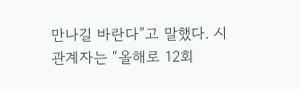만나길 바란다”고 말했다. 시 관계자는 “올해로 12회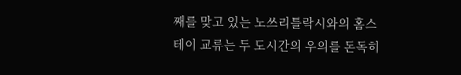째를 맞고 있는 노쓰리틀락시와의 홈스테이 교류는 두 도시간의 우의를 돈독히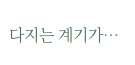다지는 계기가…